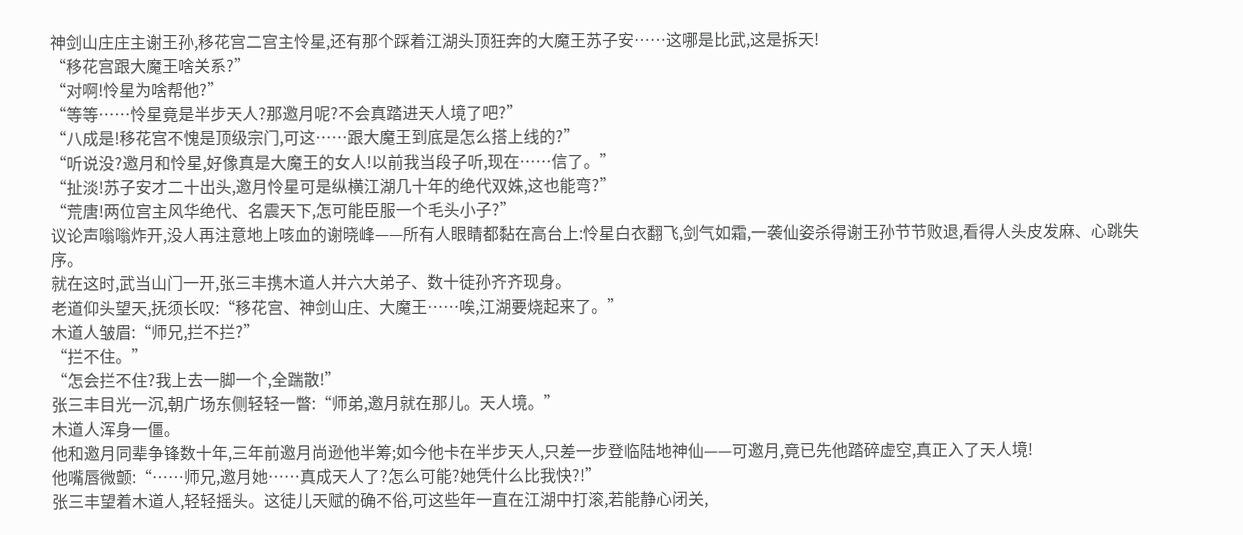神剑山庄庄主谢王孙,移花宫二宫主怜星,还有那个踩着江湖头顶狂奔的大魔王苏子安……这哪是比武,这是拆天!
“移花宫跟大魔王啥关系?”
“对啊!怜星为啥帮他?”
“等等……怜星竟是半步天人?那邀月呢?不会真踏进天人境了吧?”
“八成是!移花宫不愧是顶级宗门,可这……跟大魔王到底是怎么搭上线的?”
“听说没?邀月和怜星,好像真是大魔王的女人!以前我当段子听,现在……信了。”
“扯淡!苏子安才二十出头,邀月怜星可是纵横江湖几十年的绝代双姝,这也能弯?”
“荒唐!两位宫主风华绝代、名震天下,怎可能臣服一个毛头小子?”
议论声嗡嗡炸开,没人再注意地上咳血的谢晓峰——所有人眼睛都黏在高台上:怜星白衣翻飞,剑气如霜,一袭仙姿杀得谢王孙节节败退,看得人头皮发麻、心跳失序。
就在这时,武当山门一开,张三丰携木道人并六大弟子、数十徒孙齐齐现身。
老道仰头望天,抚须长叹:“移花宫、神剑山庄、大魔王……唉,江湖要烧起来了。”
木道人皱眉:“师兄,拦不拦?”
“拦不住。”
“怎会拦不住?我上去一脚一个,全踹散!”
张三丰目光一沉,朝广场东侧轻轻一瞥:“师弟,邀月就在那儿。天人境。”
木道人浑身一僵。
他和邀月同辈争锋数十年,三年前邀月尚逊他半筹;如今他卡在半步天人,只差一步登临陆地神仙——可邀月,竟已先他踏碎虚空,真正入了天人境!
他嘴唇微颤:“……师兄,邀月她……真成天人了?怎么可能?她凭什么比我快?!”
张三丰望着木道人,轻轻摇头。这徒儿天赋的确不俗,可这些年一直在江湖中打滚,若能静心闭关,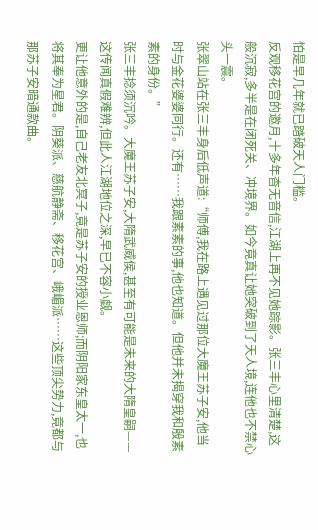怕是早几年就已踏破天人门槛。
反观移花宫的邀月,十多年杳无音信,江湖上再不见她踪影。张三丰心里清楚,这般沉寂,多半是在闭死关、冲境界。如今竟真让她突破到了天人境,连他也不禁心头一震。
张翠山站在张三丰身后低声道:“师傅,我在路上遇见过那位大魔王苏子安,他当时与金花婆婆同行。还有……我跟素素的事,他也知道。但他并未揭穿我和殷素素的身份。”
张三丰捻须沉吟。大魔王苏子安,大隋武威侯,甚至有可能是未来的大隋皇嗣——这传闻真假难辨,但此人江湖地位之深,早已不容小觑。
更让他意外的是,自己老友北冥子,竟是苏子安的授业恩师;而阴阳家东皇太一,也将其奉为星君。阴葵派、慈航静斋、移花宫、峨嵋派……这些顶尖势力,竟都与那苏子安暗通款曲。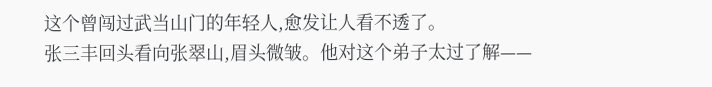这个曾闯过武当山门的年轻人,愈发让人看不透了。
张三丰回头看向张翠山,眉头微皱。他对这个弟子太过了解——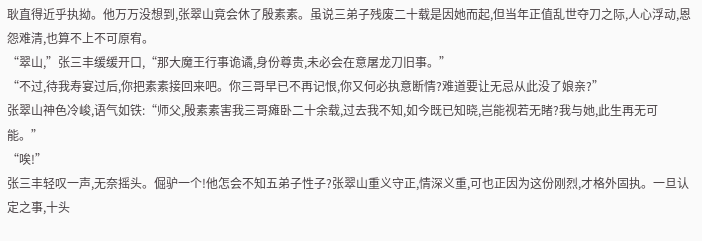耿直得近乎执拗。他万万没想到,张翠山竟会休了殷素素。虽说三弟子残废二十载是因她而起,但当年正值乱世夺刀之际,人心浮动,恩怨难清,也算不上不可原宥。
“翠山,”张三丰缓缓开口,“那大魔王行事诡谲,身份尊贵,未必会在意屠龙刀旧事。”
“不过,待我寿宴过后,你把素素接回来吧。你三哥早已不再记恨,你又何必执意断情?难道要让无忌从此没了娘亲?”
张翠山神色冷峻,语气如铁:“师父,殷素素害我三哥瘫卧二十余载,过去我不知,如今既已知晓,岂能视若无睹?我与她,此生再无可能。”
“唉!”
张三丰轻叹一声,无奈摇头。倔驴一个!他怎会不知五弟子性子?张翠山重义守正,情深义重,可也正因为这份刚烈,才格外固执。一旦认定之事,十头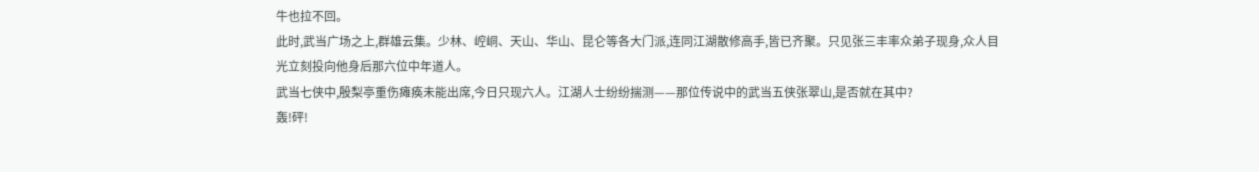牛也拉不回。
此时,武当广场之上,群雄云集。少林、崆峒、天山、华山、昆仑等各大门派,连同江湖散修高手,皆已齐聚。只见张三丰率众弟子现身,众人目光立刻投向他身后那六位中年道人。
武当七侠中,殷梨亭重伤瘫痪未能出席,今日只现六人。江湖人士纷纷揣测——那位传说中的武当五侠张翠山,是否就在其中?
轰!砰!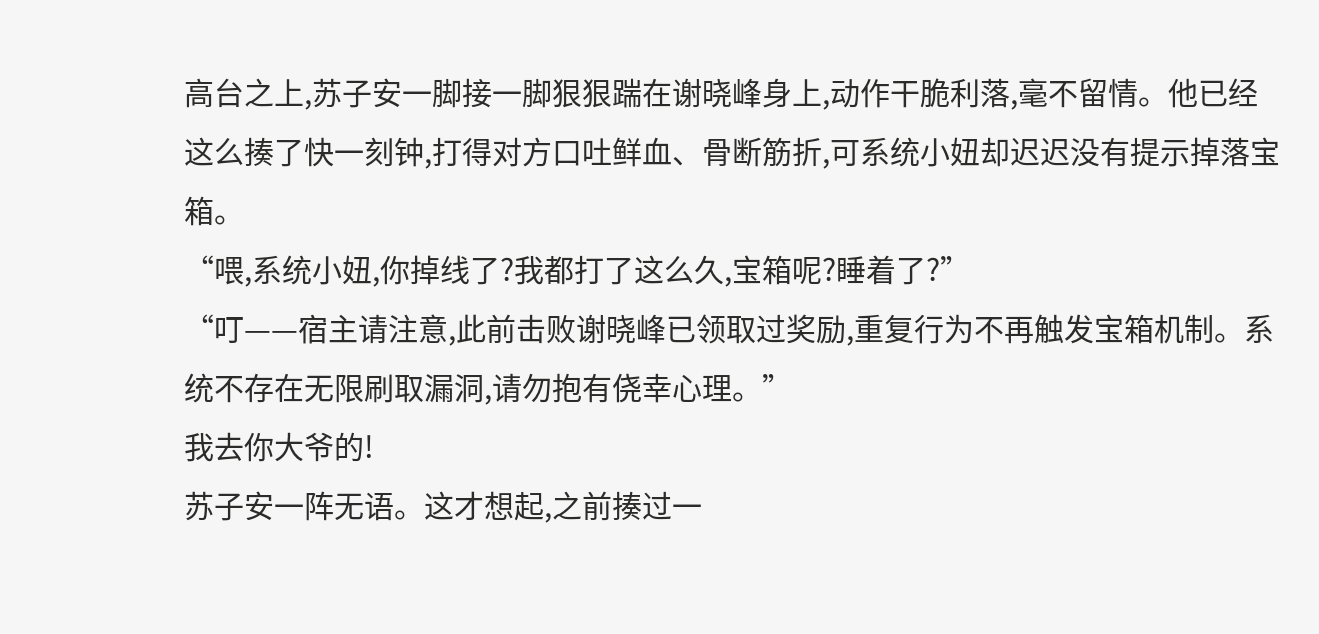高台之上,苏子安一脚接一脚狠狠踹在谢晓峰身上,动作干脆利落,毫不留情。他已经这么揍了快一刻钟,打得对方口吐鲜血、骨断筋折,可系统小妞却迟迟没有提示掉落宝箱。
“喂,系统小妞,你掉线了?我都打了这么久,宝箱呢?睡着了?”
“叮——宿主请注意,此前击败谢晓峰已领取过奖励,重复行为不再触发宝箱机制。系统不存在无限刷取漏洞,请勿抱有侥幸心理。”
我去你大爷的!
苏子安一阵无语。这才想起,之前揍过一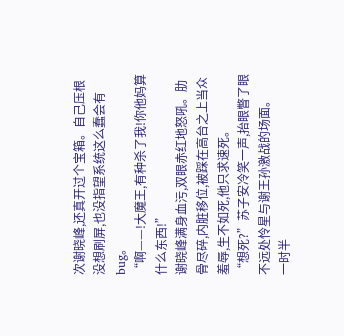次谢晓峰,还真开过个宝箱。自己压根没想刷屏,也没指望系统这么蠢会有bug。
“啊——!大魔王,有种杀了我!你他妈算什么东西!”
谢晓峰满身血污,双眼赤红地怒吼。肋骨尽碎,内脏移位,被踩在高台之上当众羞辱,生不如死,他只求速死。
“想死?”苏子安冷笑一声,抬眼瞥了眼不远处怜星与谢王孙激战的场面。
一时半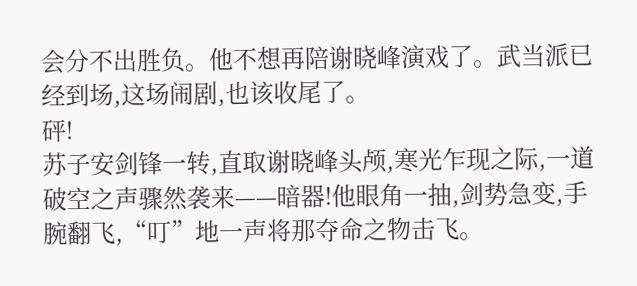会分不出胜负。他不想再陪谢晓峰演戏了。武当派已经到场,这场闹剧,也该收尾了。
砰!
苏子安剑锋一转,直取谢晓峰头颅,寒光乍现之际,一道破空之声骤然袭来——暗器!他眼角一抽,剑势急变,手腕翻飞,“叮”地一声将那夺命之物击飞。